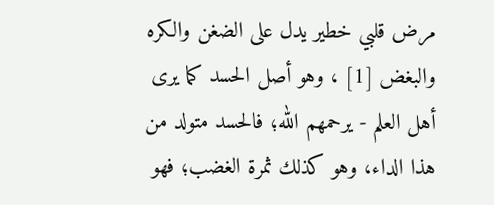مرض قلبي خطير يدل على الضغن والكره والبغض [1] ، وهو أصل الحسد كما يرى أهل العلم - يرحمهم الله؛ فالحسد متولد من هذا الداء، وهو كذلك ثمرة الغضب؛ فهو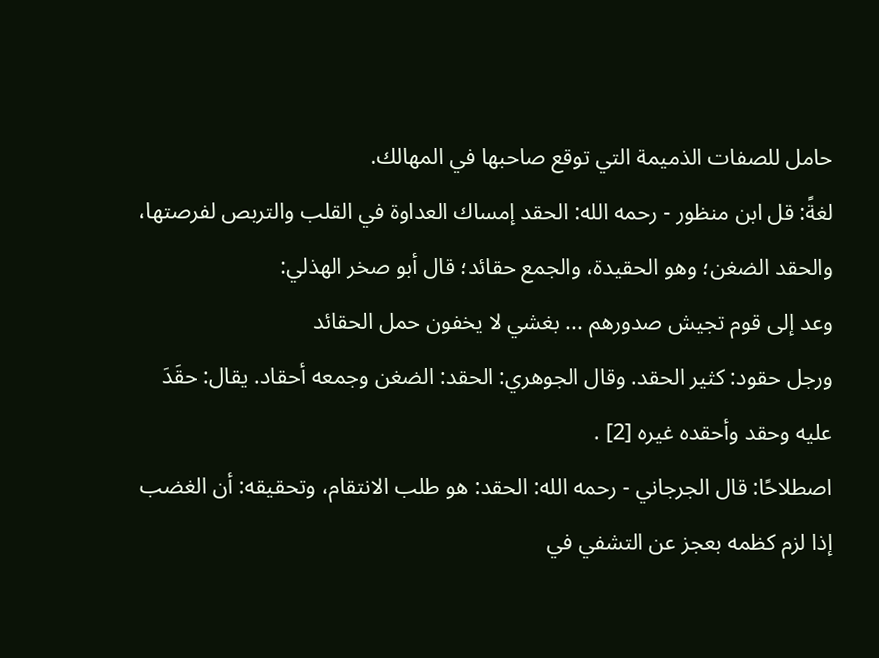حامل للصفات الذميمة التي توقع صاحبها في المهالك.
لغةً: قل ابن منظور - رحمه الله: الحقد إمساك العداوة في القلب والتربص لفرصتها، والحقد الضغن؛ وهو الحقيدة، والجمع حقائد؛ قال أبو صخر الهذلي:
وعد إلى قوم تجيش صدورهم ... بغشي لا يخفون حمل الحقائد
ورجل حقود: كثير الحقد. وقال الجوهري: الحقد: الضغن وجمعه أحقاد. يقال: حقَدَ عليه وحقد وأحقده غيره [2] .
اصطلاحًا: قال الجرجاني - رحمه الله: الحقد: هو طلب الانتقام، وتحقيقه: أن الغضب إذا لزم كظمه بعجز عن التشفي في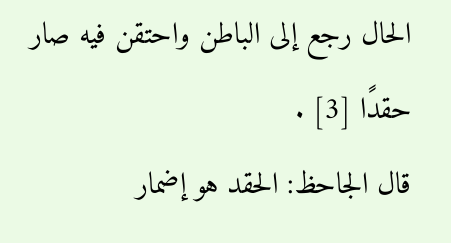الحال رجع إلى الباطن واحتقن فيه صار حقدًا [3] .
قال الجاحظ: الحقد هو إضمار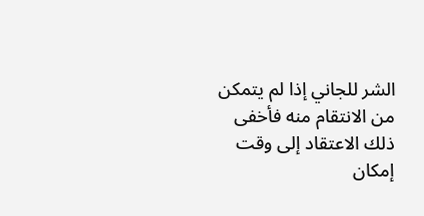الشر للجاني إذا لم يتمكن من الانتقام منه فأخفى ذلك الاعتقاد إلى وقت إمكان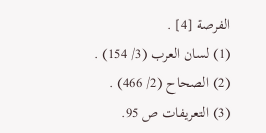الفرصة [4] .
(1) لسان العرب (3/ 154) .
(2) الصحاح (2/ 466) .
(3) التعريفات ص 95.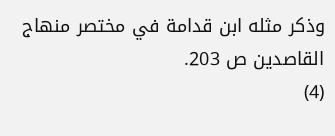وذكر مثله ابن قدامة في مختصر منهاج القاصدين ص 203.
(4)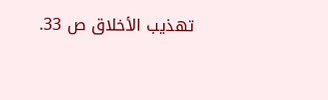تهذيب الأخلاق ص 33.